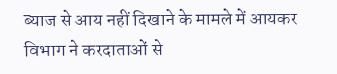ब्याज से आय नहीं दिखाने के मामले में आयकर विभाग ने करदाताओं से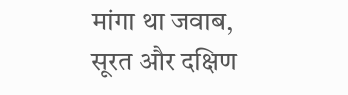मांगा था जवाब, सूरत और दक्षिण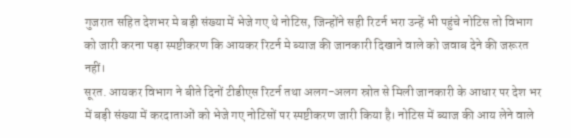गुजरात सहित देशभर मे बड़ी संख्या में भेजे गए थे नोटिस, जिन्होंने सही रिटर्न भरा उन्हें भी पहुंचे नोटिस तो विभाग को जारी करना पड़ा स्पष्टीकरण कि आयकर रिटर्न मे ब्याज की जानकारी दिखाने वाले को जवाब देने की जरूरत नहीं।
सूरत. आयकर विभाग ने बीते दिनों टीडीएस रिटर्न तथा अलग-अलग स्रोत से मिली जानकारी के आधार पर देश भर में बड़ी संख्या में करदाताओं को भेजे गए नोटिसों पर स्पष्टीकरण जारी किया है। नोटिस में ब्याज की आय लेने वाले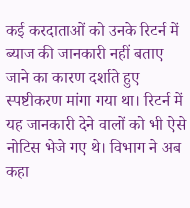कई करदाताओं को उनके रिटर्न में ब्याज की जानकारी नहीं बताए जाने का कारण दर्शाते हुए स्पष्टीकरण मांगा गया था। रिटर्न में यह जानकारी देने वालों को भी ऐसे नोटिस भेजे गए थे। विभाग ने अब कहा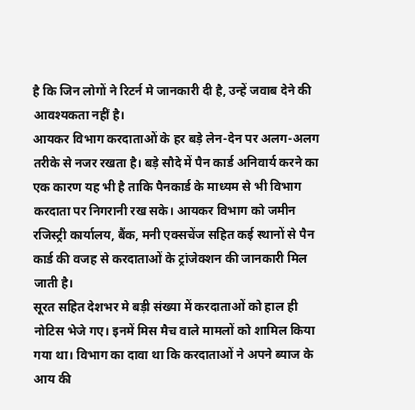है कि जिन लोगों ने रिटर्न मे जानकारी दी है, उन्हें जवाब देने की आवश्यकता नहीं है।
आयकर विभाग करदाताओं के हर बड़े लेन-देन पर अलग-अलग तरीके से नजर रखता है। बड़े सौदे में पैन कार्ड अनिवार्य करने का एक कारण यह भी है ताकि पैनकार्ड के माध्यम से भी विभाग करदाता पर निगरानी रख सके। आयकर विभाग को जमीन रजिस्ट्री कार्यालय, बैंक, मनी एक्सचेंज सहित कई स्थानों से पैन कार्ड की वजह से करदाताओं के ट्रांजेक्शन की जानकारी मिल जाती है।
सूरत सहित देशभर मे बड़ी संख्या में करदाताओं को हाल ही नोटिस भेजे गए। इनमें मिस मैच वाले मामलों को शामिल किया गया था। विभाग का दावा था कि करदाताओं ने अपने ब्याज के आय की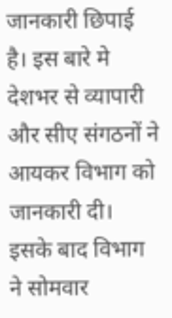जानकारी छिपाई है। इस बारे मे देशभर से व्यापारी और सीए संगठनों ने आयकर विभाग को जानकारी दी। इसके बाद विभाग ने सोमवार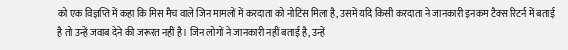को एक विज्ञप्ति में कहा कि मिस मैच वाले जिन मामलों में करदाता को नोटिस मिला है, उसमें यदि किसी करदाता ने जानकारी इनकम टैक्स रिटर्न में बताई है तो उन्हें जवाब देने की जरूरत नहीं है। जिन लोगों ने जानकारी नहीं बताई है, उन्हें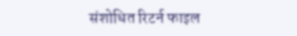संशोधित रिटर्न फाइल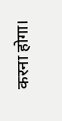करना होगा।